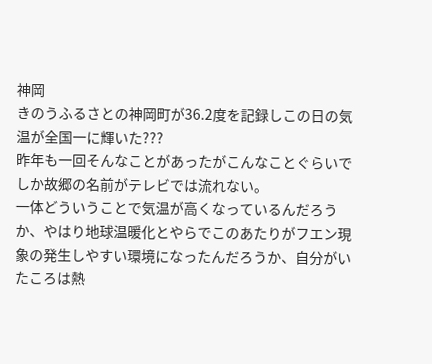神岡
きのうふるさとの神岡町が36.2度を記録しこの日の気温が全国一に輝いた???
昨年も一回そんなことがあったがこんなことぐらいでしか故郷の名前がテレビでは流れない。
一体どういうことで気温が高くなっているんだろうか、やはり地球温暖化とやらでこのあたりがフエン現象の発生しやすい環境になったんだろうか、自分がいたころは熱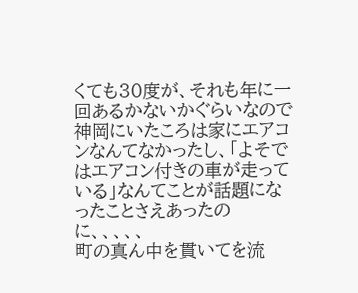くても30度が、それも年に一回あるかないかぐらいなので神岡にいたころは家にエアコンなんてなかったし、「よそではエアコン付きの車が走っている」なんてことが話題になったことさえあったのに、、、、、
町の真ん中を貫いてを流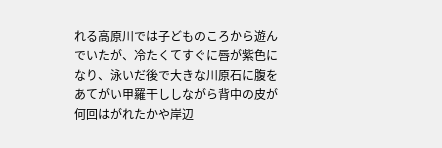れる高原川では子どものころから遊んでいたが、冷たくてすぐに唇が紫色になり、泳いだ後で大きな川原石に腹をあてがい甲羅干ししながら背中の皮が何回はがれたかや岸辺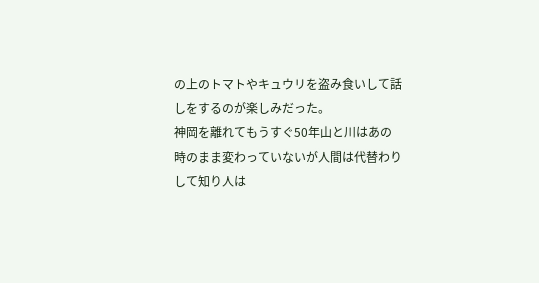の上のトマトやキュウリを盗み食いして話しをするのが楽しみだった。
神岡を離れてもうすぐ50年山と川はあの時のまま変わっていないが人間は代替わりして知り人は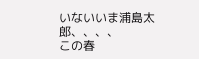いないいま浦島太郎、、、、
この春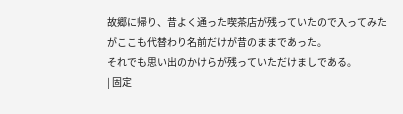故郷に帰り、昔よく通った喫茶店が残っていたので入ってみたがここも代替わり名前だけが昔のままであった。
それでも思い出のかけらが残っていただけましである。
| 固定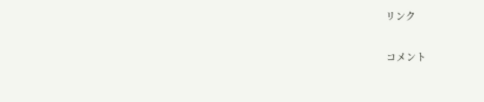リンク

コメント